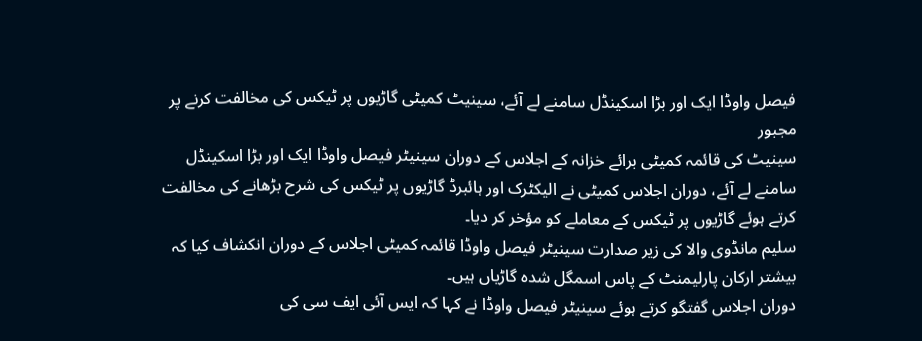فیصل واوڈا ایک اور بڑا اسکینڈل سامنے لے آئے، سینیٹ کمیٹی گاڑیوں پر ٹیکس کی مخالفت کرنے پر مجبور
سینیٹ کی قائمہ کمیٹی برائے خزانہ کے اجلاس کے دوران سینیٹر فیصل واوڈا ایک اور بڑا اسکینڈل سامنے لے آئے، دوران اجلاس کمیٹی نے الیکٹرک اور ہائبرڈ گاڑیوں پر ٹیکس کی شرح بڑھانے کی مخالفت کرتے ہوئے گاڑیوں پر ٹیکس کے معاملے کو مؤخر کر دیا۔
سلیم مانڈوی والا کی زیر صدارت سینیٹر فیصل واوڈا قائمہ کمیٹی اجلاس کے دوران انکشاف کیا کہ بیشتر ارکان پارلیمنٹ کے پاس اسمگل شدہ گاڑیاں ہیں۔
دوران اجلاس گفتگو کرتے ہوئے سینیٹر فیصل واوڈا نے کہا کہ ایس آئی ایف سی کی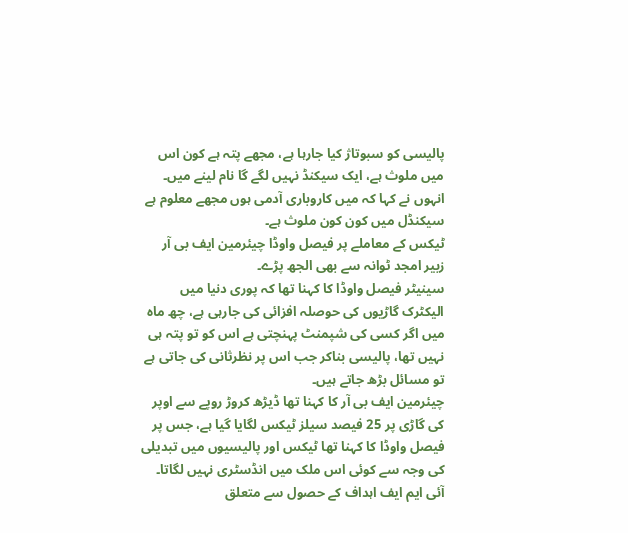پالیسی کو سبوتاژ کیا جارہا ہے، مجھے پتہ ہے کون اس میں ملوث ہے، ایک سیکنڈ نہیں لگے گا نام لینے میں۔
انہوں نے کہا کہ میں کاروباری آدمی ہوں مجھے معلوم ہے سیکنڈل میں کون کون ملوث ہے۔
ٹیکس کے معاملے پر فیصل واوڈا چیئرمین ایف بی آر زبیر امجد ٹوانہ سے بھی الجھ پڑے۔
سینیٹر فیصل واوڈا کا کہنا تھا کہ پوری دنیا میں الیکٹرک گاڑیوں کی حوصلہ افزائی کی جارہی ہے، چھ ماہ میں اگر کسی کی شپمنٹ پہنچتی ہے اس کو تو پتہ ہی نہیں تھا، پالیسی بناکر جب اس پر نظرثانی کی جاتی ہے تو مسائل بڑھ جاتے ہیں۔
چیئرمین ایف بی آر کا کہنا تھا ڈیڑھ کروڑ روپے سے اوپر کی گاڑی پر 25 فیصد سیلز ٹیکس لگایا گیا ہے، جس پر فیصل واوڈا کا کہنا تھا ٹیکس اور پالیسیوں میں تبدیلی کی وجہ سے کوئی اس ملک میں انڈسٹری نہیں لگاتا۔
آئی ایم ایف اہداف کے حصول سے متعلق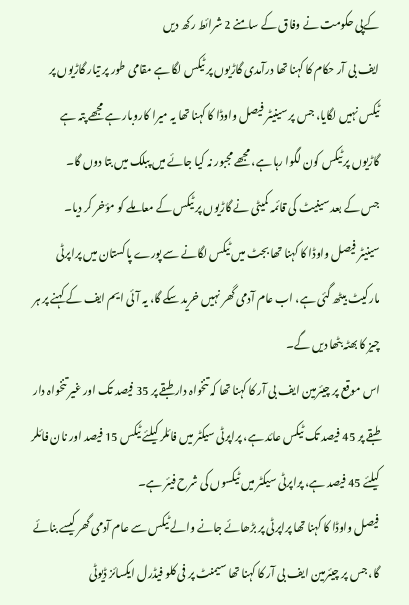کےپی حکومت نے وفاق کے سامنے 2 شرائط رکھ دیں
ایف بی آر حکام کا کہنا تھا درآمدی گاڑیوں پر ٹیکس لگا ہے مقامی طور پر تیار گاڑیوں پر ٹیکس نہیں لگایا، جس پر سینیٹر فیصل واوڈا کا کہنا تھا یہ میرا کاروبار ہے مجھے پتہ ہے گاڑیوں پر ٹیکس کون لگوا رہا ہے، مجھے مجبور نہ کیا جائے میں پبلک میں بتا دوں گا۔
جس کے بعد سینیٹ کی قائمہ کمیٹی نے گاڑیوں پر ٹیکس کے معاملے کو مؤخر کر دیا۔
سینیٹر فیصل واوڈا کا کہنا تھا بجٹ میں ٹیکس لگانے سے پورے پاکستان میں پراپرٹی مارکیٹ بیٹھ گئی ہے، اب عام آدمی گھر نہیں خرید سکے گا، یہ آئی ایم ایف کے کہنے پر ہر چیز کا بھٹہ بٹھا دیں گے۔
اس موقع پر چیئرمین ایف بی آر کا کہنا تھا کہ تنخواہ دار طبقے پر 35 فیصد تک اور غیر تنخواہ دار طبقے پر 45 فیصد تک ٹیکس عائد ہے، پراپرٹی سیکٹر میں فائلر کیلئے ٹیکس 15 فیصد اور نان فائلر کیلئے 45 فیصد ہے، پراپرٹی سیکٹر میں ٹیکسوں کی شرح فیئر ہے۔
فیصل واوڈا کا کہنا تھا پراپرٹی پر بڑھائے جانے والے ٹیکس سے عام آدمی گھر کیسے بنائے گا، جس پر چیئرمین ایف بی آر کا کہنا تھا سیمنٹ پر فی کلو فیڈرل ایکسائز ڈیوٹی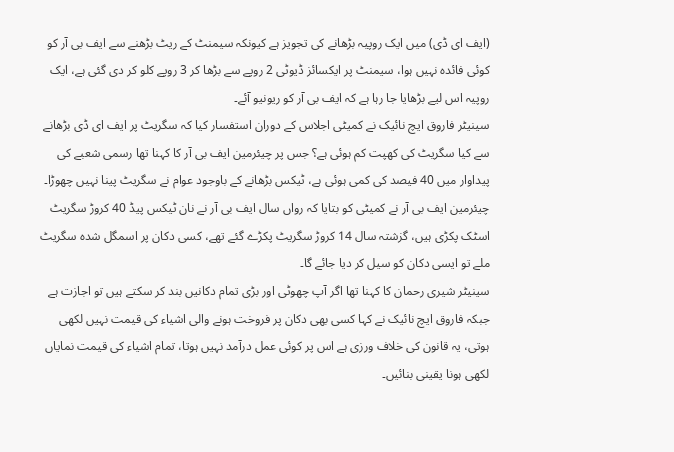(ایف ای ڈی) میں ایک روپیہ بڑھانے کی تجویز ہے کیونکہ سیمنٹ کے ریٹ بڑھنے سے ایف بی آر کو کوئی فائدہ نہیں ہوا، سیمنٹ پر ایکسائز ڈیوٹی 2 روپے سے بڑھا کر 3 روپے کلو کر دی گئی ہے، ایک روپیہ اس لیے بڑھایا جا رہا ہے کہ ایف بی آر کو ریونیو آئے۔
سینیٹر فاروق ایچ نائیک نے کمیٹی اجلاس کے دوران استفسار کیا کہ سگریٹ پر ایف ای ڈی بڑھانے سے کیا سگریٹ کی کھپت کم ہوئی ہے؟ جس پر چیئرمین ایف بی آر کا کہنا تھا رسمی شعبے کی پیداوار میں 40 فیصد کی کمی ہوئی ہے، ٹیکس بڑھانے کے باوجود عوام نے سگریٹ پینا نہیں چھوڑا۔
چیئرمین ایف بی آر نے کمیٹی کو بتایا کہ رواں سال ایف بی آر نے نان ٹیکس پیڈ 40 کروڑ سگریٹ اسٹک پکڑی ہیں، گزشتہ سال 14 کروڑ سگریٹ پکڑے گئے تھے، کسی دکان پر اسمگل شدہ سگریٹ ملے تو ایسی دکان کو سیل کر دیا جائے گا۔
سینیٹر شیری رحمان کا کہنا تھا اگر آپ چھوٹی اور بڑی تمام دکانیں بند کر سکتے ہیں تو اجازت ہے جبکہ فاروق ایچ نائیک نے کہا کسی بھی دکان پر فروخت ہونے والی اشیاء کی قیمت نہیں لکھی ہوتی، یہ قانون کی خلاف ورزی ہے اس پر کوئی عمل درآمد نہیں ہوتا، تمام اشیاء کی قیمت نمایاں لکھی ہونا یقینی بنائیں۔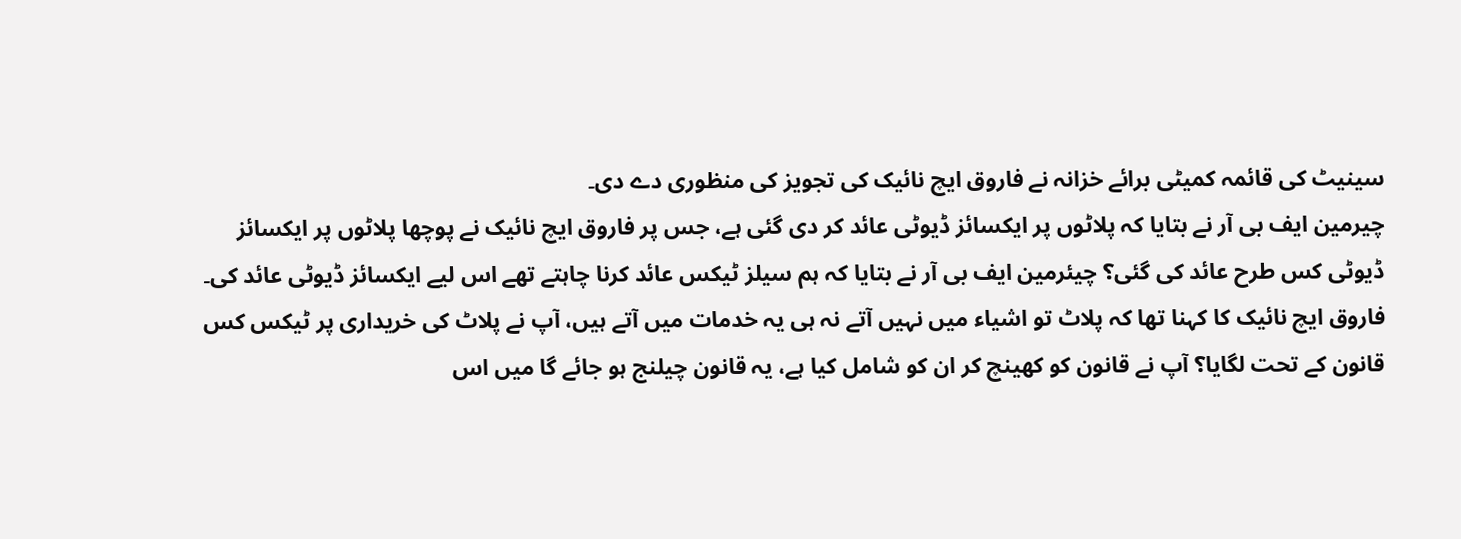سینیٹ کی قائمہ کمیٹی برائے خزانہ نے فاروق ایچ نائیک کی تجویز کی منظوری دے دی۔
چیرمین ایف بی آر نے بتایا کہ پلاٹوں پر ایکسائز ڈیوٹی عائد کر دی گئی ہے، جس پر فاروق ایچ نائیک نے پوچھا پلاٹوں پر ایکسائز ڈیوٹی کس طرح عائد کی گئی؟ چیئرمین ایف بی آر نے بتایا کہ ہم سیلز ٹیکس عائد کرنا چاہتے تھے اس لیے ایکسائز ڈیوٹی عائد کی۔
فاروق ایچ نائیک کا کہنا تھا کہ پلاٹ تو اشیاء میں نہیں آتے نہ ہی یہ خدمات میں آتے ہیں، آپ نے پلاٹ کی خریداری پر ٹیکس کس قانون کے تحت لگایا؟ آپ نے قانون کو کھینچ کر ان کو شامل کیا ہے، یہ قانون چیلنج ہو جائے گا میں اس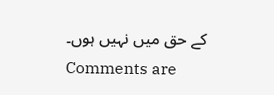کے حق میں نہیں ہوں۔
Comments are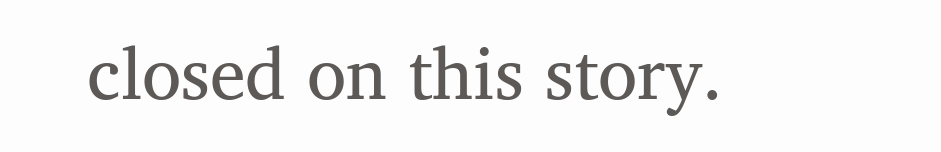closed on this story.